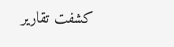كشفت تقارير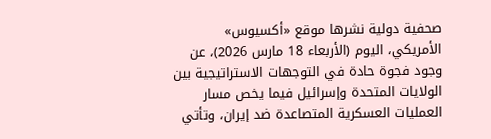صحفية دولية نشرها موقع «أكسيوس» الأمريكي، اليوم (الأربعاء 18 مارس 2026)، عن وجود فجوة حادة في التوجهات الاستراتيجية بين الولايات المتحدة وإسرائيل فيما يخص مسار العمليات العسكرية المتصاعدة ضد إيران، وتأتي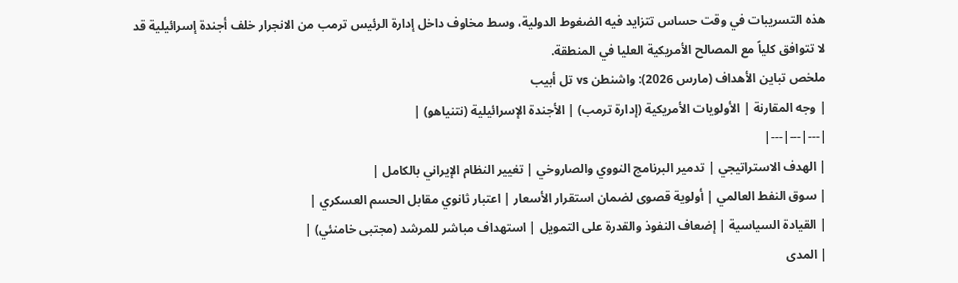هذه التسريبات في وقت حساس تتزايد فيه الضغوط الدولية، وسط مخاوف داخل إدارة الرئيس ترمب من الانجرار خلف أجندة إسرائيلية قد لا تتوافق كلياً مع المصالح الأمريكية العليا في المنطقة.
ملخص تباين الأهداف (مارس 2026): واشنطن vs تل أبيب
| وجه المقارنة | الأولويات الأمريكية (إدارة ترمب) | الأجندة الإسرائيلية (نتنياهو) |
|---|---|---|
| الهدف الاستراتيجي | تدمير البرنامج النووي والصاروخي | تغيير النظام الإيراني بالكامل |
| سوق النفط العالمي | أولوية قصوى لضمان استقرار الأسعار | اعتبار ثانوي مقابل الحسم العسكري |
| القيادة السياسية | إضعاف النفوذ والقدرة على التمويل | استهداف مباشر للمرشد (مجتبى خامنئي) |
| المدى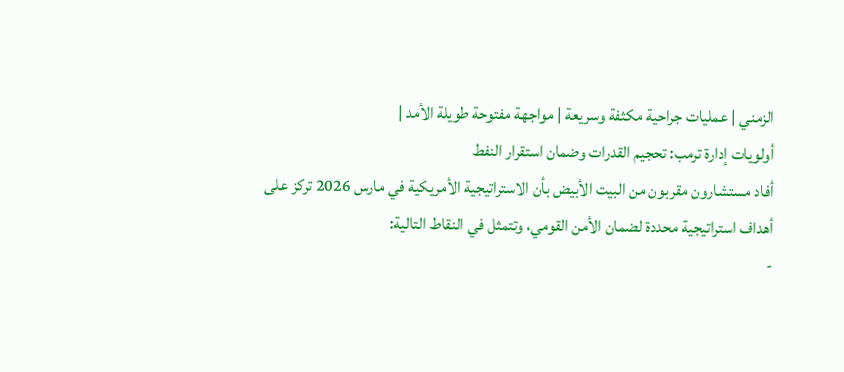الزمني | عمليات جراحية مكثفة وسريعة | مواجهة مفتوحة طويلة الأمد |
أولويات إدارة ترمب: تحجيم القدرات وضمان استقرار النفط
أفاد مستشارون مقربون من البيت الأبيض بأن الاستراتيجية الأمريكية في مارس 2026 تركز على أهداف استراتيجية محددة لضمان الأمن القومي، وتتمثل في النقاط التالية:
-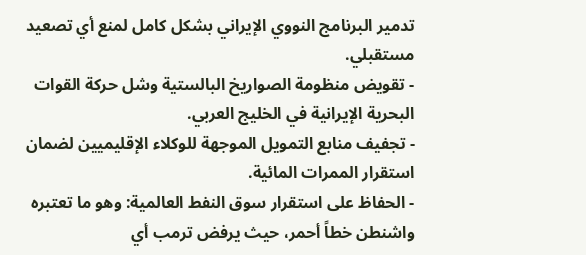تدمير البرنامج النووي الإيراني بشكل كامل لمنع أي تصعيد مستقبلي.
- تقويض منظومة الصواريخ البالستية وشل حركة القوات البحرية الإيرانية في الخليج العربي.
- تجفيف منابع التمويل الموجهة للوكلاء الإقليميين لضمان استقرار الممرات المائية.
- الحفاظ على استقرار سوق النفط العالمية: وهو ما تعتبره واشنطن خطاً أحمر، حيث يرفض ترمب أي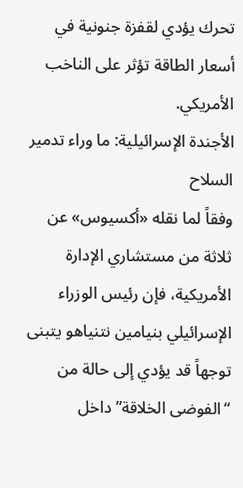تحرك يؤدي لقفزة جنونية في أسعار الطاقة تؤثر على الناخب الأمريكي.
الأجندة الإسرائيلية: ما وراء تدمير السلاح
وفقاً لما نقله «أكسيوس» عن ثلاثة من مستشاري الإدارة الأمريكية، فإن رئيس الوزراء الإسرائيلي بنيامين نتنياهو يتبنى توجهاً قد يؤدي إلى حالة من “الفوضى الخلاقة” داخل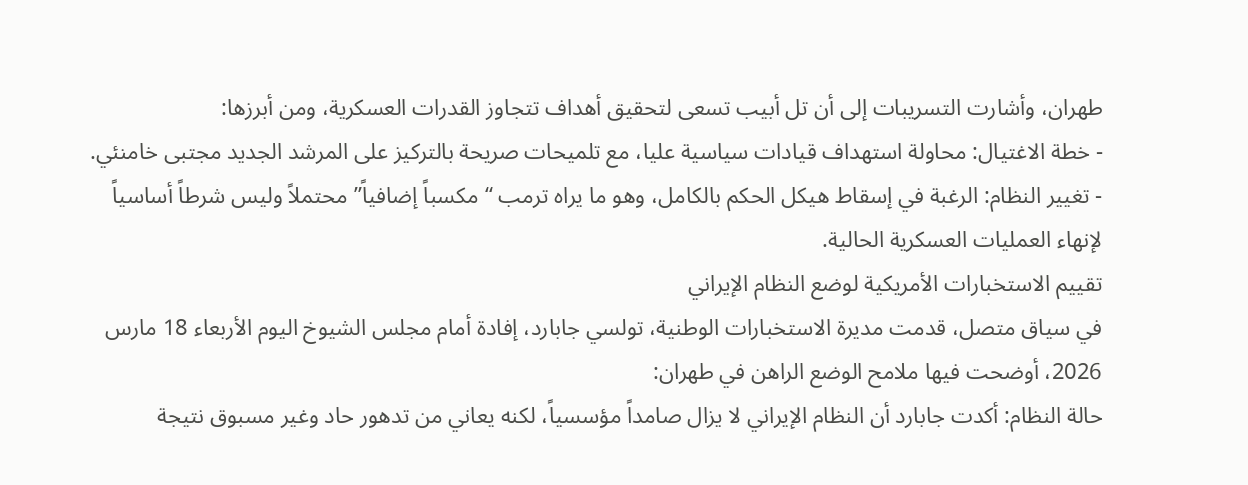طهران، وأشارت التسريبات إلى أن تل أبيب تسعى لتحقيق أهداف تتجاوز القدرات العسكرية، ومن أبرزها:
- خطة الاغتيال: محاولة استهداف قيادات سياسية عليا، مع تلميحات صريحة بالتركيز على المرشد الجديد مجتبى خامنئي.
- تغيير النظام: الرغبة في إسقاط هيكل الحكم بالكامل، وهو ما يراه ترمب “مكسباً إضافياً” محتملاً وليس شرطاً أساسياً لإنهاء العمليات العسكرية الحالية.
تقييم الاستخبارات الأمريكية لوضع النظام الإيراني
في سياق متصل، قدمت مديرة الاستخبارات الوطنية، تولسي جابارد، إفادة أمام مجلس الشيوخ اليوم الأربعاء 18 مارس 2026، أوضحت فيها ملامح الوضع الراهن في طهران:
حالة النظام: أكدت جابارد أن النظام الإيراني لا يزال صامداً مؤسسياً، لكنه يعاني من تدهور حاد وغير مسبوق نتيجة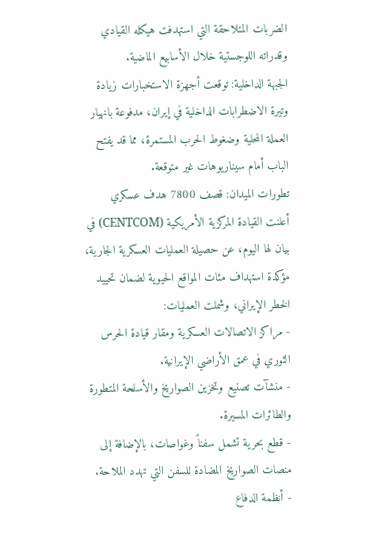الضربات المتلاحقة التي استهدفت هيكله القيادي وقدراته اللوجستية خلال الأسابيع الماضية.
الجبهة الداخلية: توقعت أجهزة الاستخبارات زيادة وتيرة الاضطرابات الداخلية في إيران، مدفوعة بانهيار العملة المحلية وضغوط الحرب المستمرة، مما قد يفتح الباب أمام سيناريوهات غير متوقعة.
تطورات الميدان: قصف 7800 هدف عسكري
أعلنت القيادة المركزية الأمريكية (CENTCOM) في بيان لها اليوم، عن حصيلة العمليات العسكرية الجارية، مؤكدة استهداف مئات المواقع الحيوية لضمان تحييد الخطر الإيراني، وشملت العمليات:
- مراكز الاتصالات العسكرية ومقار قيادة الحرس الثوري في عمق الأراضي الإيرانية.
- منشآت تصنيع وتخزين الصواريخ والأسلحة المتطورة والطائرات المسيرة.
- قطع بحرية تشمل سفناً وغواصات، بالإضافة إلى منصات الصواريخ المضادة للسفن التي تهدد الملاحة.
- أنظمة الدفاع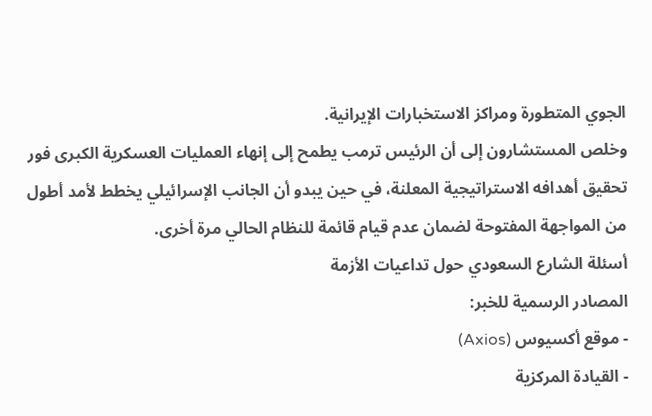الجوي المتطورة ومراكز الاستخبارات الإيرانية.
وخلص المستشارون إلى أن الرئيس ترمب يطمح إلى إنهاء العمليات العسكرية الكبرى فور تحقيق أهدافه الاستراتيجية المعلنة، في حين يبدو أن الجانب الإسرائيلي يخطط لأمد أطول من المواجهة المفتوحة لضمان عدم قيام قائمة للنظام الحالي مرة أخرى.
أسئلة الشارع السعودي حول تداعيات الأزمة
المصادر الرسمية للخبر:
- موقع أكسيوس (Axios)
- القيادة المركزية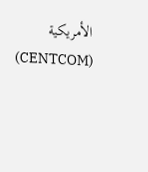الأمريكية (CENTCOM)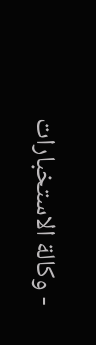- وكالة الاستخبارات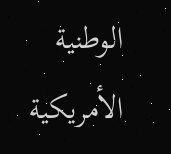الوطنية الأمريكية